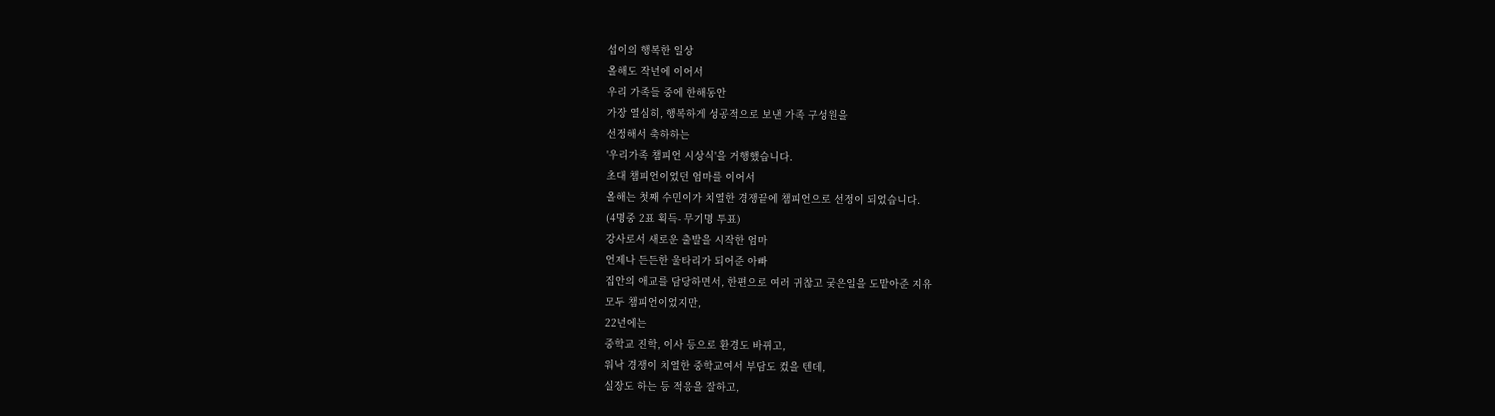섭이의 행복한 일상
올해도 작년에 이어서
우리 가족들 중에 한해동안
가장 열심히, 행복하게 성공적으로 보낸 가족 구성원을
선정해서 축하하는
'우리가족 챔피언 시상식'을 거행했습니다.
초대 챔피언이었던 엄마를 이어서
올해는 첫째 수민이가 치열한 경쟁끝에 챔피언으로 선정이 되었습니다.
(4명중 2표 획득- 무기명 투표)
강사로서 새로운 출발을 시작한 엄마
언제나 든든한 울타리가 되어준 아빠
집안의 애교를 담당하면서, 한편으로 여러 귀찮고 궂은일을 도맡아준 지유
모두 챔피언이었지만,
22년에는
중학교 진학, 이사 등으로 환경도 바뀌고,
워낙 경쟁이 치열한 중학교여서 부담도 컸을 텐데,
실장도 하는 등 적응을 잘하고,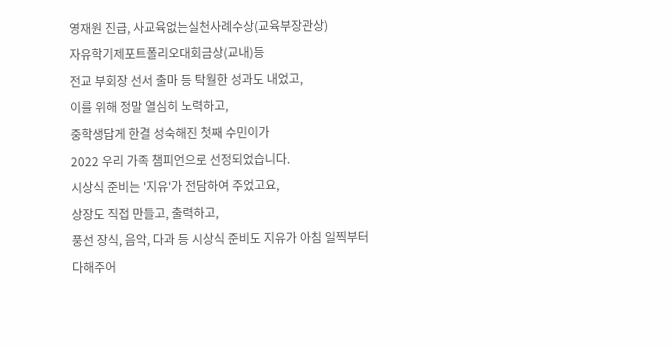영재원 진급, 사교육없는실천사례수상(교육부장관상)
자유학기제포트폴리오대회금상(교내)등
전교 부회장 선서 출마 등 탁월한 성과도 내었고,
이를 위해 정말 열심히 노력하고,
중학생답게 한결 성숙해진 첫째 수민이가
2022 우리 가족 챔피언으로 선정되었습니다.
시상식 준비는 '지유'가 전담하여 주었고요,
상장도 직접 만들고, 출력하고,
풍선 장식, 음악, 다과 등 시상식 준비도 지유가 아침 일찍부터 다해주어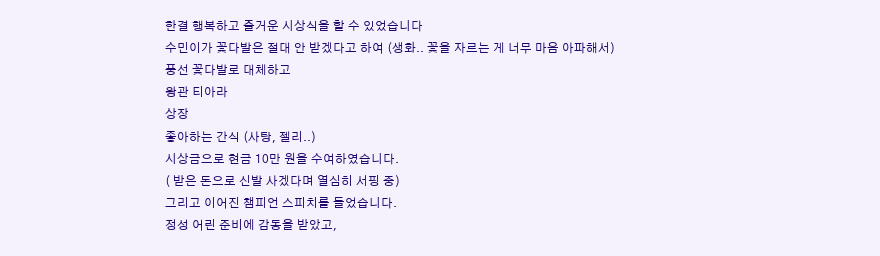한결 행복하고 즐거운 시상식을 할 수 있었습니다
수민이가 꽃다발은 절대 안 받겠다고 하여 (생화.. 꽃을 자르는 게 너무 마음 아파해서)
풍선 꽃다발로 대체하고
왕관 티아라
상장
좋아하는 간식 (사탕, 젤리..)
시상금으로 현금 10만 원을 수여하였습니다.
( 받은 돈으로 신발 사겠다며 열심히 서핑 중)
그리고 이어진 챔피언 스피치를 들었습니다.
정성 어린 준비에 감동을 받았고,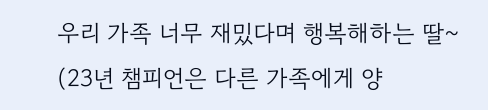우리 가족 너무 재밌다며 행복해하는 딸~
(23년 챔피언은 다른 가족에게 양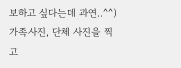보하고 싶다는데 과연..^^)
가족사진, 단체 사진을 찍고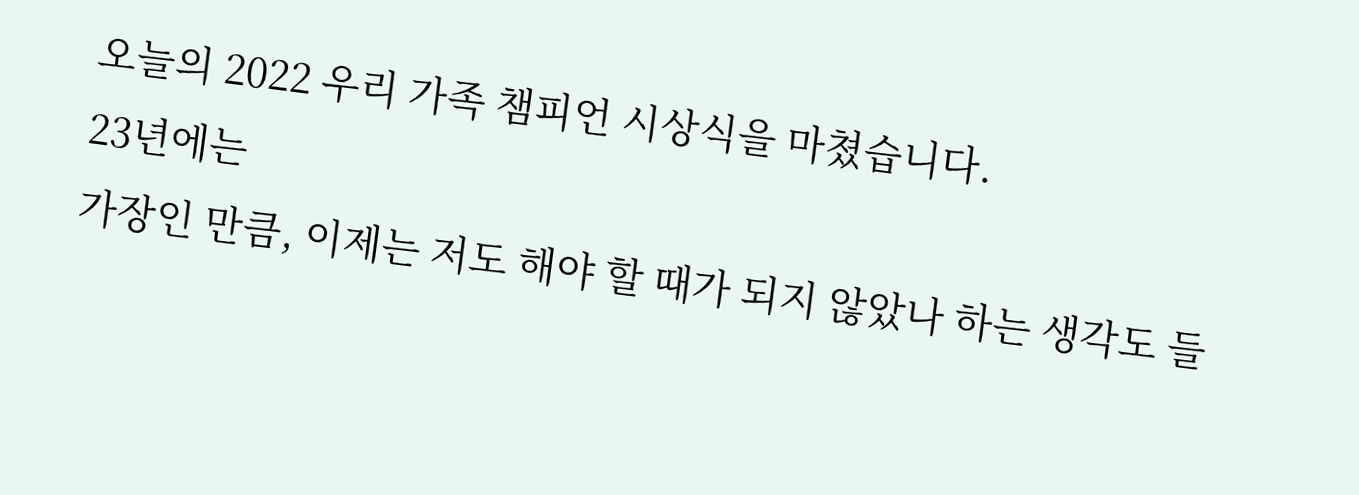오늘의 2022 우리 가족 챔피언 시상식을 마쳤습니다.
23년에는
가장인 만큼, 이제는 저도 해야 할 때가 되지 않았나 하는 생각도 들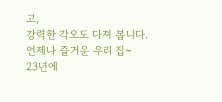고,
강력한 각오도 다져 봅니다.
언제나 즐거운 우리 집~
23년에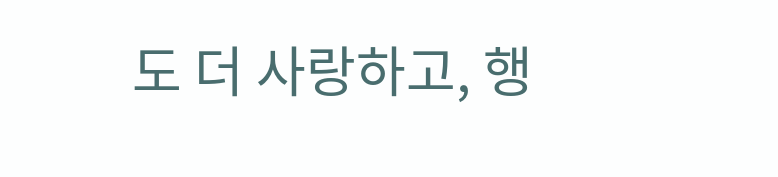도 더 사랑하고, 행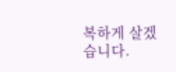복하게 살겠습니다.